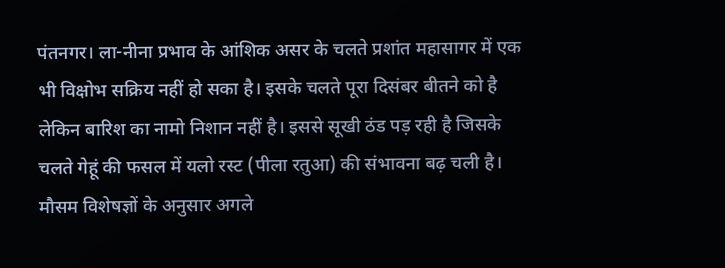पंतनगर। ला-नीना प्रभाव के आंशिक असर के चलते प्रशांत महासागर में एक भी विक्षोभ सक्रिय नहीं हो सका है। इसके चलते पूरा दिसंबर बीतने को है लेकिन बारिश का नामो निशान नहीं है। इससे सूखी ठंड पड़ रही है जिसके चलते गेहूं की फसल में यलो रस्ट (पीला रतुआ) की संभावना बढ़ चली है। मौसम विशेषज्ञों के अनुसार अगले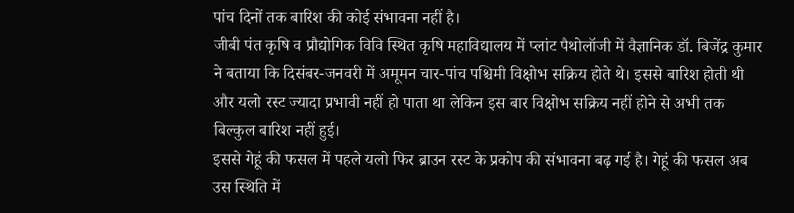पांच दिनों तक बारिश की कोई संभावना नहीं है।
जीबी पंत कृषि व प्रौद्योगिक विवि स्थित कृषि महाविद्यालय में प्लांट पैथोलॉजी में वैज्ञानिक डॉ. बिजेंद्र कुमार ने बताया कि दिसंबर-जनवरी में अमूमन चार-पांच पश्चिमी विक्षोभ सक्रिय होते थे। इससे बारिश होती थी और यलो रस्ट ज्यादा प्रभावी नहीं हो पाता था लेकिन इस बार विक्षोभ सक्रिय नहीं होने से अभी तक बिल्कुल बारिश नहीं हुई।
इससे गेहूं की फसल में पहले यलो फिर ब्राउन रस्ट के प्रकोप की संभावना बढ़ गई है। गेहूं की फसल अब उस स्थिति में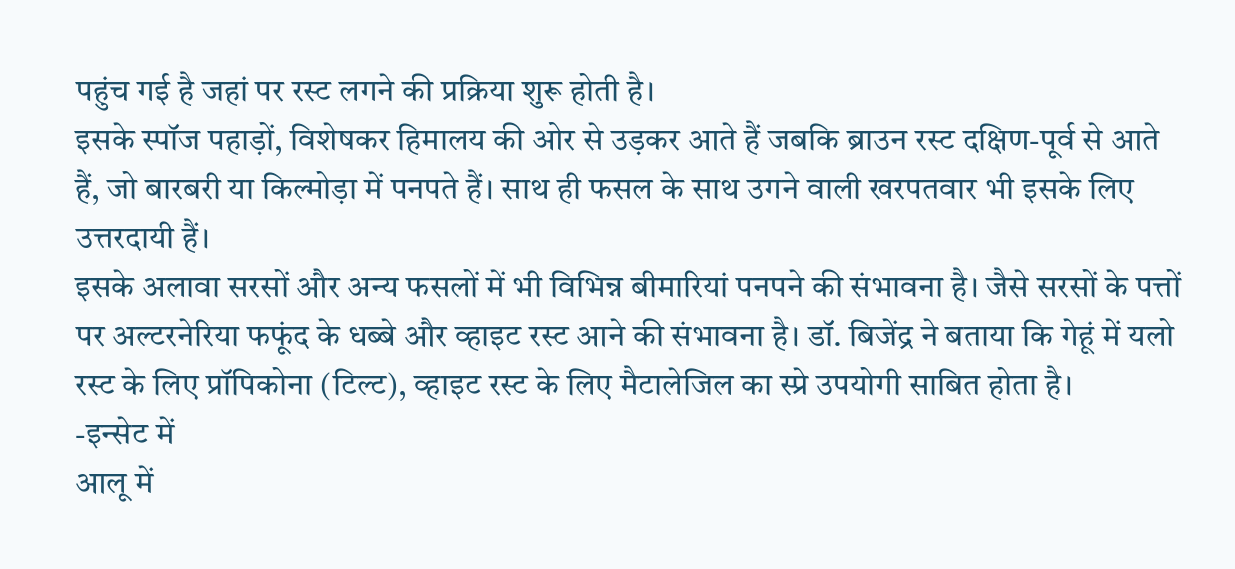पहुंच गई है जहां पर रस्ट लगने की प्रक्रिया शुरू होती है।
इसके स्पॉज पहाड़ों, विशेषकर हिमालय की ओर से उड़कर आते हैं जबकि ब्राउन रस्ट दक्षिण-पूर्व से आते हैं, जो बारबरी या किल्मोड़ा में पनपते हैं। साथ ही फसल के साथ उगने वाली खरपतवार भी इसके लिए उत्तरदायी हैं।
इसके अलावा सरसों और अन्य फसलों में भी विभिन्न बीमारियां पनपने की संभावना है। जैसे सरसों के पत्तों पर अल्टरनेरिया फफूंद के धब्बे और व्हाइट रस्ट आने की संभावना है। डॉ. बिजेंद्र ने बताया कि गेहूं में यलो रस्ट के लिए प्रॉपिकोना (टिल्ट), व्हाइट रस्ट के लिए मैटालेजिल का स्प्रे उपयोगी साबित होता है।
-इन्सेट में
आलू में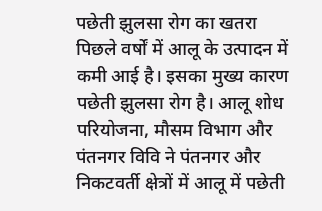पछेती झुलसा रोग का खतरा
पिछले वर्षों में आलू के उत्पादन में कमी आई है। इसका मुख्य कारण पछेती झुलसा रोग है। आलू शोध परियोजना, मौसम विभाग और पंतनगर विवि ने पंतनगर और निकटवर्ती क्षेत्रों में आलू में पछेती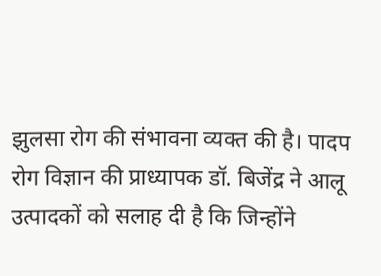झुलसा रोग की संभावना व्यक्त की है। पादप रोग विज्ञान की प्राध्यापक डॉ. बिजेंद्र ने आलू उत्पादकों को सलाह दी है कि जिन्होंने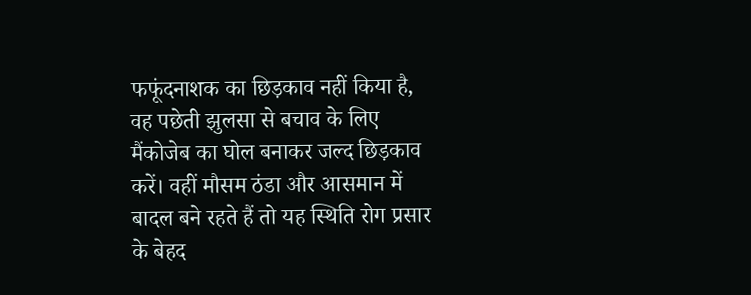फफूंदनाशक का छिड़काव नहीं किया है, वह पछेती झुलसा से बचाव के लिए मैंकोजेब का घोल बनाकर जल्द छिड़काव करें। वहीं मौसम ठंडा और आसमान में बादल बने रहते हैं तो यह स्थिति रोग प्रसार के बेहद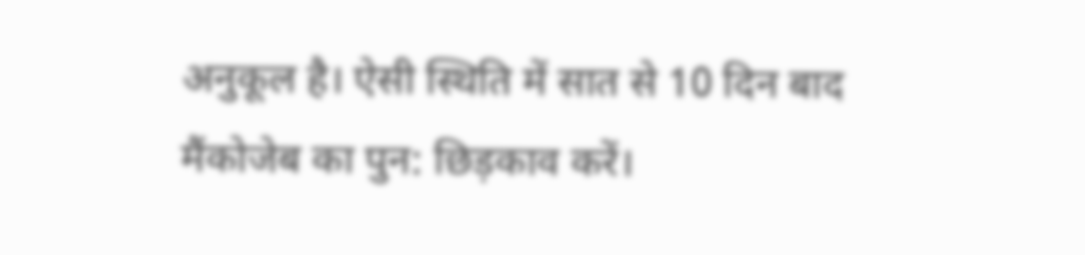अनुकूल है। ऐसी स्थिति में सात से 10 दिन बाद मैंकोजेब का पुन: छिड़काव करें।